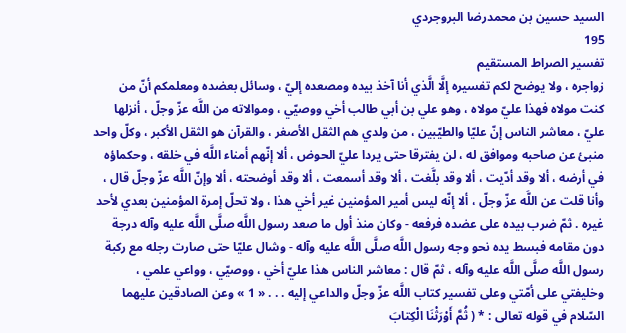السيد حسين بن محمدرضا البروجردي
195
تفسير الصراط المستقيم
زواجره ، ولا يوضح لكم تفسيره إلَّا الَّذي أنا آخذ بيده ومصعده إليّ ، وسائل بعضده ومعلمكم أنّ من كنت مولاه فهذا عليّ مولاه ، وهو علي بن أبي طالب أخي ووصيّي ، وموالاته من اللَّه عزّ وجلّ ، أنزلها عليّ ، معاشر الناس إنّ عليّا والطيّبين ، من ولدي هم الثقل الأصغر ، والقرآن هو الثقل الأكبر ، وكلّ واحد منبئ عن صاحبه وموافق له ، لن يفترقا حتى يردا عليّ الحوض ، ألا إنّهم أمناء اللَّه في خلقه ، وحكماؤه في أرضه ، ألا وقد أدّيت ، ألا وقد بلَّغت ، ألا وقد أسمعت ، ألا وقد أوضحته ، ألا وإنّ اللَّه عزّ وجلّ قال ، وأنا قلت عن اللَّه عزّ وجلّ ، ألا إنّه ليس أمير المؤمنين غير أخي هذا ، ولا تحلّ إمرة المؤمنين بعدي لأحد غيره . ثمّ ضرب بيده على عضده فرفعه - وكان منذ أول ما صعد رسول اللَّه صلَّى اللَّه عليه وآله درجة دون مقامه فبسط يده نحو وجه رسول اللَّه صلَّى اللَّه عليه وآله - وشال عليّا حتى صارت رجله مع ركبة رسول اللَّه صلَّى اللَّه عليه وآله ، ثمّ قال : معاشر الناس هذا عليّ أخي ، ووصيّي ، وواعي علمي ، وخليفتي على أمّتي وعلى تفسير كتاب اللَّه عزّ وجلّ والداعي إليه . . . « 1 » وعن الصادقين عليهما السّلام في قوله تعالى : * ( ثُمَّ أَوْرَثْنَا الْكِتابَ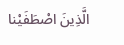الَّذِينَ اصْطَفَيْنا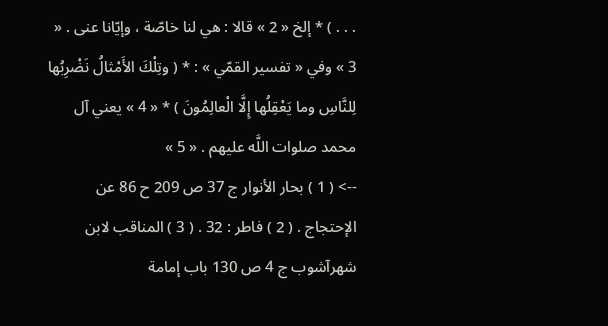. . . ) * إلخ « 2 » قالا : هي لنا خاصّة ، وإيّانا عنى . « 3 » وفي « تفسير القمّي » : * ( وتِلْكَ الأَمْثالُ نَضْرِبُها لِلنَّاسِ وما يَعْقِلُها إِلَّا الْعالِمُونَ ) * « 4 » يعني آل محمد صلوات اللَّه عليهم . « 5 »
--> ( 1 ) بحار الأنوار ج 37 ص 209 ح 86 عن الإحتجاج . ( 2 ) فاطر : 32 . ( 3 ) المناقب لابن شهرآشوب ج 4 ص 130 باب إمامة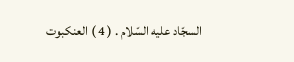السجّاد عليه السّلام . ( 4 ) العنكبوت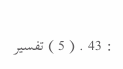: 43 . ( 5 ) تفسير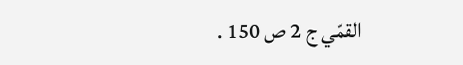القمّي ج 2 ص 150 .